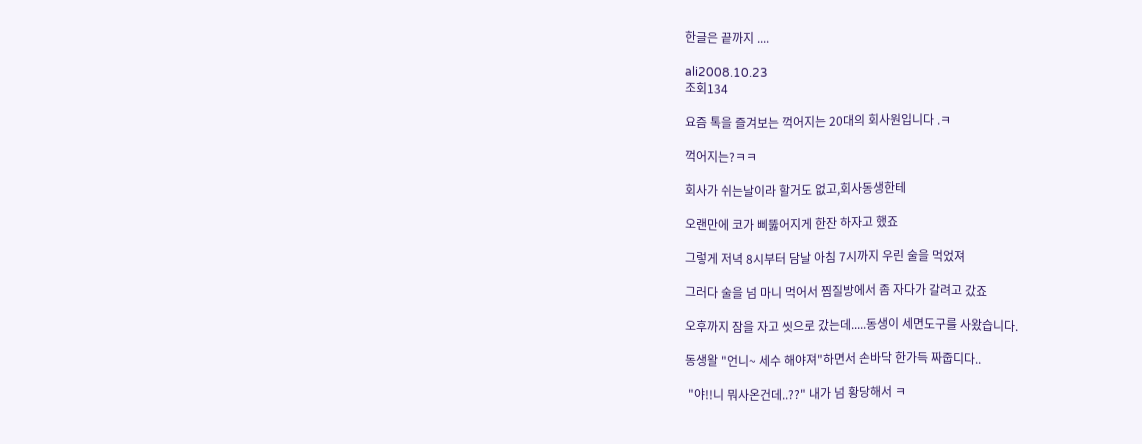한글은 끝까지 ....

ali2008.10.23
조회134

요즘 톡을 즐겨보는 꺽어지는 20대의 회사원입니다 .ㅋ

꺽어지는?ㅋㅋ

회사가 쉬는날이라 할거도 없고,회사동생한테

오랜만에 코가 삐뚫어지게 한잔 하자고 했죠

그렇게 저녁 8시부터 담날 아침 7시까지 우린 술을 먹었져

그러다 술을 넘 마니 먹어서 찜질방에서 좀 자다가 갈려고 갔죠

오후까지 잠을 자고 씻으로 갔는데.....동생이 세면도구를 사왔습니다.

동생왈 "언니~ 세수 해야져"하면서 손바닥 한가득 짜줍디다..

 "야!!니 뭐사온건데..??" 내가 넘 황당해서 ㅋ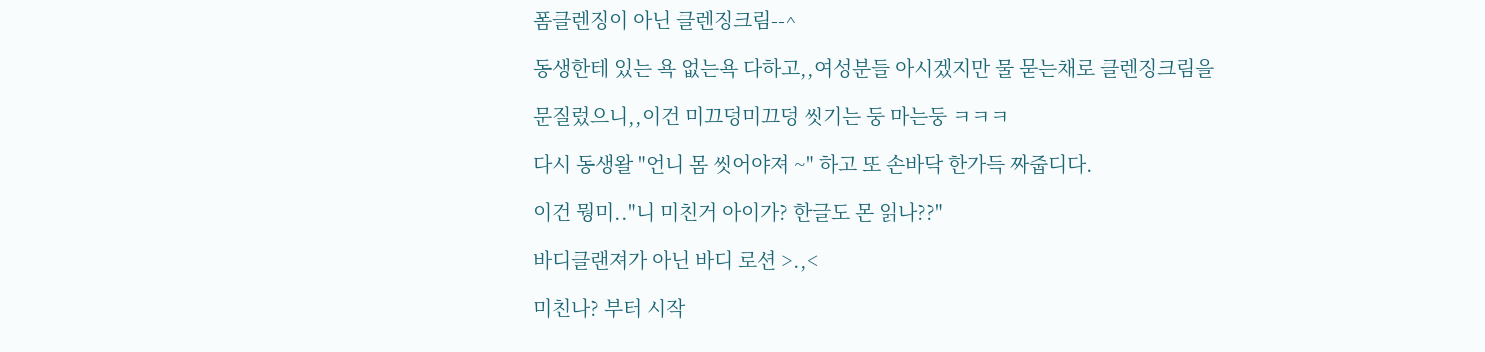폼클렌징이 아닌 클렌징크림--^

동생한테 있는 욕 없는욕 다하고,,여성분들 아시겠지만 물 묻는채로 클렌징크림을

문질렀으니,,이건 미끄덩미끄덩 씻기는 둥 마는둥 ㅋㅋㅋ

다시 동생왈 "언니 몸 씻어야져 ~" 하고 또 손바닥 한가득 짜줍디다.

이건 뭥미.."니 미친거 아이가? 한글도 몬 읽나??"

바디클랜져가 아닌 바디 로션 >.,<

미친나? 부터 시작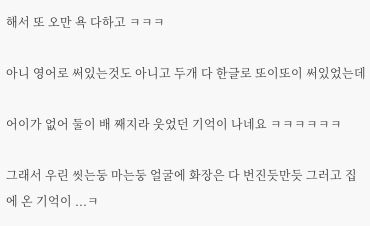해서 또 오만 욕 다하고 ㅋㅋㅋ

아니 영어로 써있는것도 아니고 두개 다 한글로 또이또이 써있었는데

어이가 없어 둘이 배 째지라 웃었던 기억이 나네요 ㅋㅋㅋㅋㅋㅋ

그래서 우린 씻는둥 마는둥 얼굴에 화장은 다 번진듯만듯 그러고 집에 온 기억이 ...ㅋ